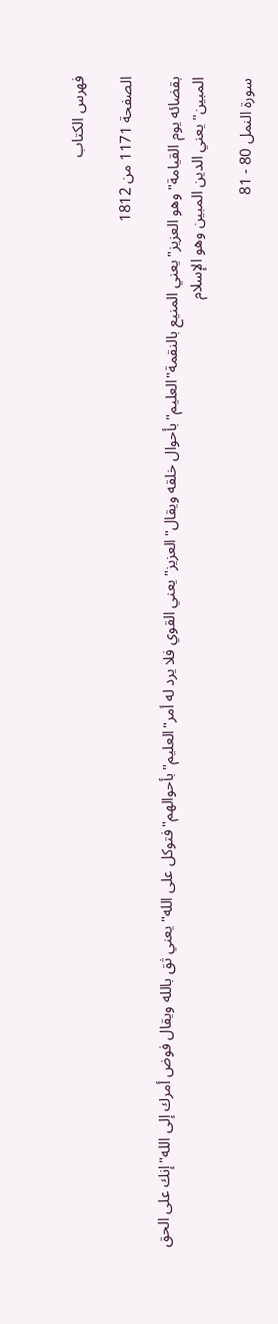فهرس الكتاب

الصفحة 1171 من 1812

بقضائه يوم القيامة"وهو العزيز"يعني المنيع بالنقمة"العليم"بأحوال خلقه ويقال"العزيز"يعني القوي فلا يرد له أمر"العليم"بأحوالهم"فتوكل على الله"يعني ثق بالله ويقال فوض أمرك إلى الله"إنك على الحق المبين"يعني الدين المبين وهو الإسلام

سورة النمل 80 - 81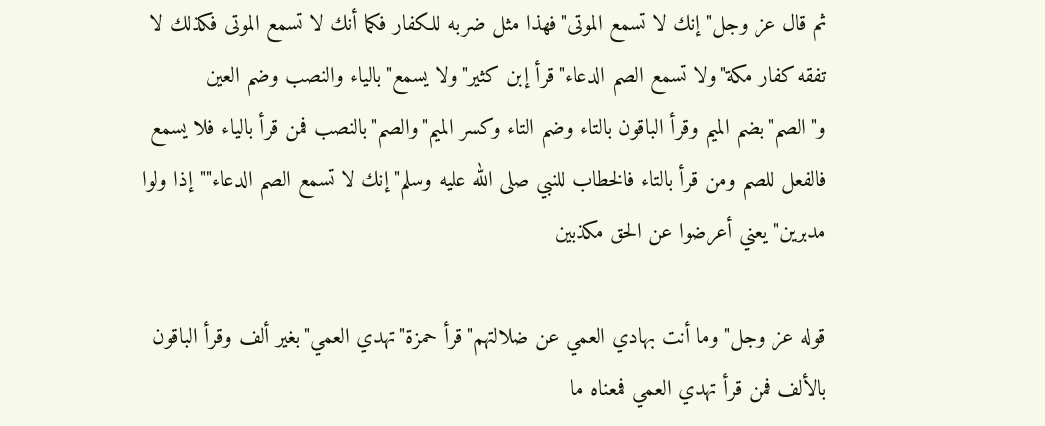ثم قال عز وجل"إنك لا تسمع الموتى"فهذا مثل ضربه للكفار فكما أنك لا تسمع الموتى فكذلك لا تفقه كفار مكة"ولا تسمع الصم الدعاء"قرأ إبن كثير"ولا يسمع"بالياء والنصب وضم العين و"الصم"بضم الميم وقرأ الباقون بالتاء وضم التاء وكسر الميم"والصم"بالنصب فمن قرأ بالياء فلا يسمع فالفعل للصم ومن قرأ بالتاء فالخطاب للنبي صلى الله عليه وسلم"إنك لا تسمع الصم الدعاء""إذا ولوا مدبرين"يعني أعرضوا عن الحق مكذبين

قوله عز وجل"وما أنت بهادي العمي عن ضلالتهم"قرأ حمزة"تهدي العمي"بغير ألف وقرأ الباقون بالألف فمن قرأ تهدي العمي فمعناه ما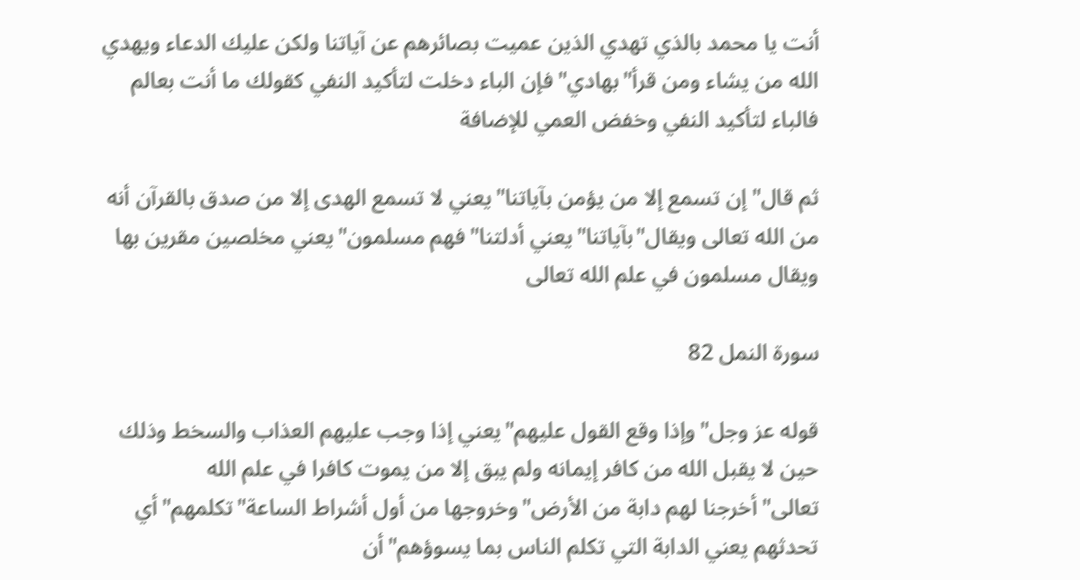أنت يا محمد بالذي تهدي الذين عميت بصائرهم عن آياتنا ولكن عليك الدعاء ويهدي الله من يشاء ومن قرأ"بهادي"فإن الباء دخلت لتأكيد النفي كقولك ما أنت بعالم فالباء لتأكيد النفي وخفض العمي للإضافة

ثم قال"إن تسمع إلا من يؤمن بآياتنا"يعني لا تسمع الهدى إلا من صدق بالقرآن أنه من الله تعالى ويقال"بآياتنا"يعني أدلتنا"فهم مسلمون"يعني مخلصين مقرين بها ويقال مسلمون في علم الله تعالى

سورة النمل 82

قوله عز وجل"وإذا وقع القول عليهم"يعني إذا وجب عليهم العذاب والسخط وذلك حين لا يقبل الله من كافر إيمانه ولم يبق إلا من يموت كافرا في علم الله تعالى"أخرجنا لهم دابة من الأرض"وخروجها من أول أشراط الساعة"تكلمهم"أي تحدثهم يعني الدابة التي تكلم الناس بما يسوؤهم"أن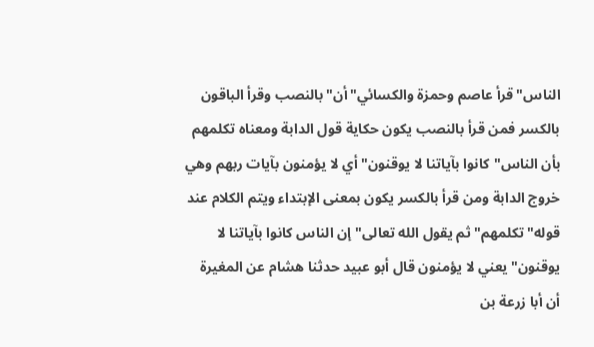الناس"قرأ عاصم وحمزة والكسائي"أن"بالنصب وقرأ الباقون بالكسر فمن قرأ بالنصب يكون حكاية قول الدابة ومعناه تكلمهم بأن الناس"كانوا بآياتنا لا يوقنون"أي لا يؤمنون بآيات ربهم وهي خروج الدابة ومن قرأ بالكسر يكون بمعنى الإبتداء ويتم الكلام عند قوله"تكلمهم"ثم يقول الله تعالى"إن الناس كانوا بآياتنا لا يوقنون"يعني لا يؤمنون قال أبو عبيد حدثنا هشام عن المغيرة أن أبا زرعة بن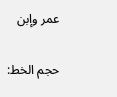عمر وإبن

حجم الخط: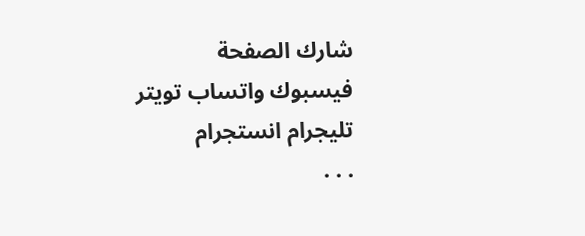شارك الصفحة
فيسبوك واتساب تويتر تليجرام انستجرام
. . .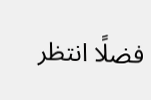فضلًا انتظر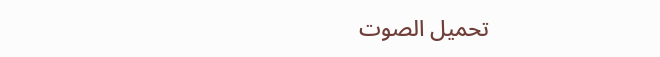تحميل الصوت